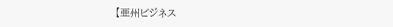【亜州ビジネス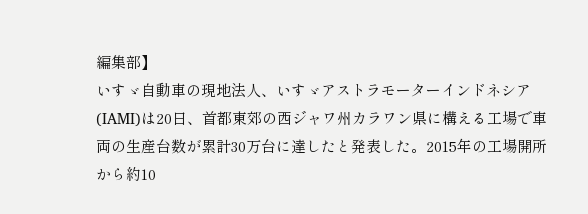編集部】
いすゞ自動車の現地法人、いすゞアストラモーターインドネシア(IAMI)は20日、首都東郊の西ジャワ州カラワン県に構える工場で車両の生産台数が累計30万台に達したと発表した。2015年の工場開所から約10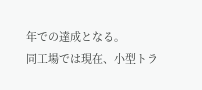年での達成となる。
同工場では現在、小型トラ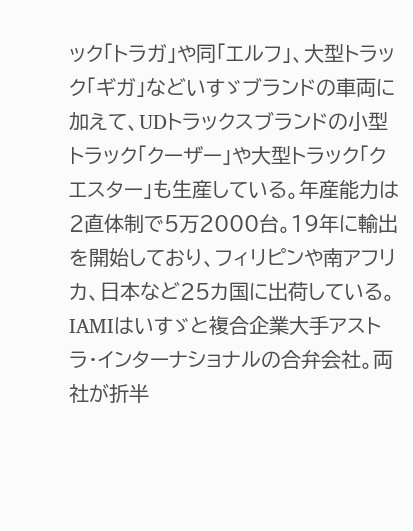ック「トラガ」や同「エルフ」、大型トラック「ギガ」などいすゞブランドの車両に加えて、UDトラックスブランドの小型トラック「クーザー」や大型トラック「クエスター」も生産している。年産能力は2直体制で5万2000台。19年に輸出を開始しており、フィリピンや南アフリカ、日本など25カ国に出荷している。
IAMIはいすゞと複合企業大手アストラ・インターナショナルの合弁会社。両社が折半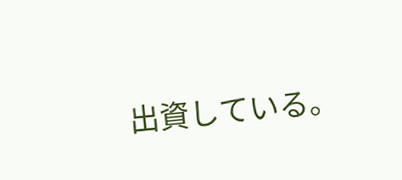出資している。